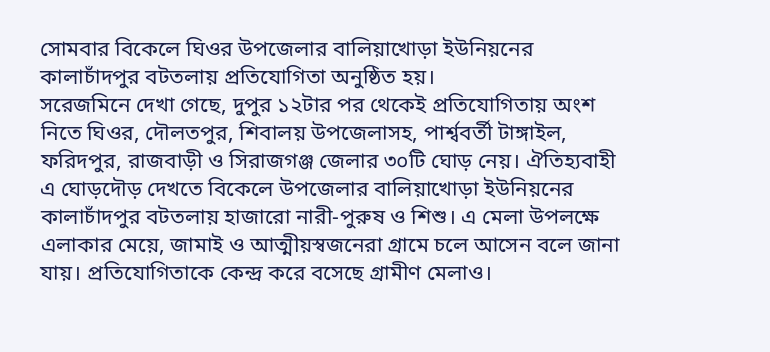সোমবার বিকেলে ঘিওর উপজেলার বালিয়াখোড়া ইউনিয়নের কালাচাঁদপুর বটতলায় প্রতিযোগিতা অনুষ্ঠিত হয়।
সরেজমিনে দেখা গেছে, দুপুর ১২টার পর থেকেই প্রতিযোগিতায় অংশ নিতে ঘিওর, দৌলতপুর, শিবালয় উপজেলাসহ, পার্শ্ববর্তী টাঙ্গাইল, ফরিদপুর, রাজবাড়ী ও সিরাজগঞ্জ জেলার ৩০টি ঘোড় নেয়। ঐতিহ্যবাহী এ ঘোড়দৌড় দেখতে বিকেলে উপজেলার বালিয়াখোড়া ইউনিয়নের কালাচাঁদপুর বটতলায় হাজারো নারী-পুরুষ ও শিশু। এ মেলা উপলক্ষে এলাকার মেয়ে, জামাই ও আত্মীয়স্বজনেরা গ্রামে চলে আসেন বলে জানা যায়। প্রতিযোগিতাকে কেন্দ্র করে বসেছে গ্রামীণ মেলাও।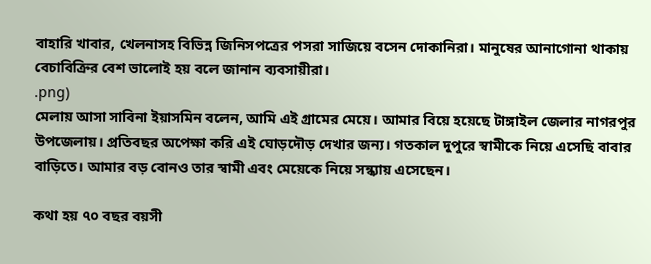বাহারি খাবার, খেলনাসহ বিভিন্ন জিনিসপত্রের পসরা সাজিয়ে বসেন দোকানিরা। মানুষের আনাগোনা থাকায় বেচাবিক্রির বেশ ভালোই হয় বলে জানান ব্যবসায়ীরা।
.png)
মেলায় আসা সাবিনা ইয়াসমিন বলেন, আমি এই গ্রামের মেয়ে। আমার বিয়ে হয়েছে টাঙ্গাইল জেলার নাগরপুর উপজেলায়। প্রতিবছর অপেক্ষা করি এই ঘোড়দৌড় দেখার জন্য। গতকাল দুপুরে স্বামীকে নিয়ে এসেছি বাবার বাড়িতে। আমার বড় বোনও তার স্বামী এবং মেয়েকে নিয়ে সন্ধ্যায় এসেছেন।

কথা হয় ৭০ বছর বয়সী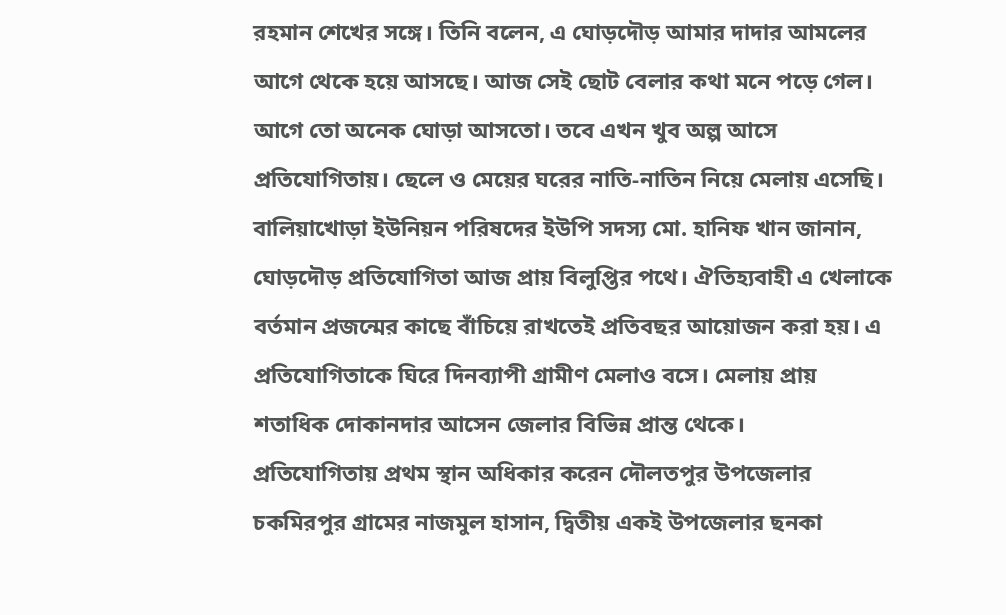রহমান শেখের সঙ্গে। তিনি বলেন, এ ঘোড়দৌড় আমার দাদার আমলের আগে থেকে হয়ে আসছে। আজ সেই ছোট বেলার কথা মনে পড়ে গেল। আগে তো অনেক ঘোড়া আসতো। তবে এখন খুব অল্প আসে প্রতিযোগিতায়। ছেলে ও মেয়ের ঘরের নাতি-নাতিন নিয়ে মেলায় এসেছি।
বালিয়াখোড়া ইউনিয়ন পরিষদের ইউপি সদস্য মো. হানিফ খান জানান, ঘোড়দৌড় প্রতিযোগিতা আজ প্রায় বিলুপ্তির পথে। ঐতিহ্যবাহী এ খেলাকে বর্তমান প্রজন্মের কাছে বাঁচিয়ে রাখতেই প্রতিবছর আয়োজন করা হয়। এ প্রতিযোগিতাকে ঘিরে দিনব্যাপী গ্রামীণ মেলাও বসে। মেলায় প্রায় শতাধিক দোকানদার আসেন জেলার বিভিন্ন প্রান্ত থেকে।
প্রতিযোগিতায় প্রথম স্থান অধিকার করেন দৌলতপুর উপজেলার চকমিরপুর গ্রামের নাজমুল হাসান, দ্বিতীয় একই উপজেলার ছনকা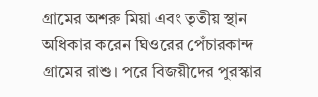গ্রামের অশরু মিয়া এবং তৃতীয় স্থান অধিকার করেন ঘিওরের পেঁচারকান্দ গ্রামের রাশু। পরে বিজয়ীদের পুরস্কার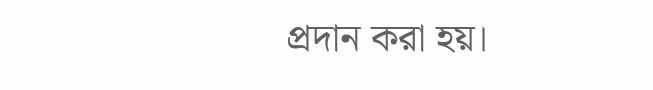প্রদান করা হয়।